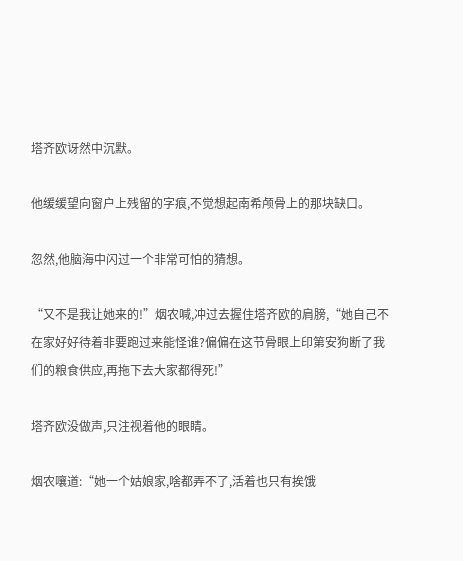塔齐欧讶然中沉默。

他缓缓望向窗户上残留的字痕,不觉想起南希颅骨上的那块缺口。

忽然,他脑海中闪过一个非常可怕的猜想。

“又不是我让她来的!”烟农喊,冲过去握住塔齐欧的肩膀,“她自己不在家好好待着非要跑过来能怪谁?偏偏在这节骨眼上印第安狗断了我们的粮食供应,再拖下去大家都得死!”

塔齐欧没做声,只注视着他的眼睛。

烟农嚷道:“她一个姑娘家,啥都弄不了,活着也只有挨饿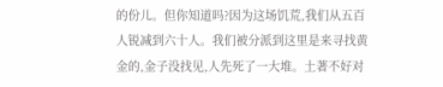的份儿。但你知道吗?因为这场饥荒,我们从五百人锐减到六十人。我们被分派到这里是来寻找黄金的,金子没找见,人先死了一大堆。土著不好对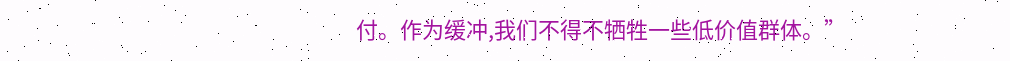付。作为缓冲,我们不得不牺牲一些低价值群体。”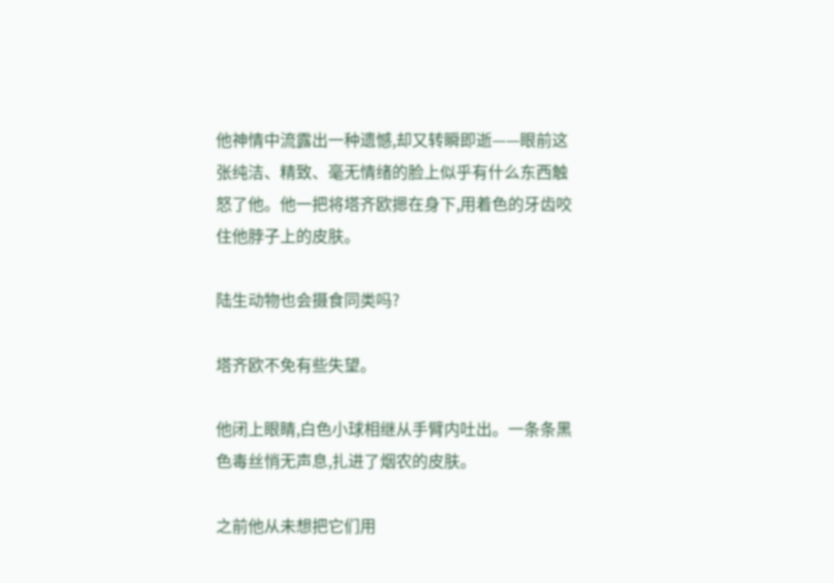他神情中流露出一种遗憾,却又转瞬即逝——眼前这张纯洁、精致、毫无情绪的脸上似乎有什么东西触怒了他。他一把将塔齐欧摁在身下,用着色的牙齿咬住他脖子上的皮肤。

陆生动物也会摄食同类吗?

塔齐欧不免有些失望。

他闭上眼睛,白色小球相继从手臂内吐出。一条条黑色毒丝悄无声息,扎进了烟农的皮肤。

之前他从未想把它们用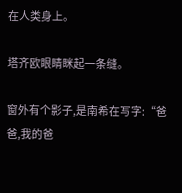在人类身上。

塔齐欧眼睛眯起一条缝。

窗外有个影子,是南希在写字:“爸爸,我的爸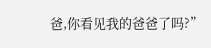爸,你看见我的爸爸了吗?”